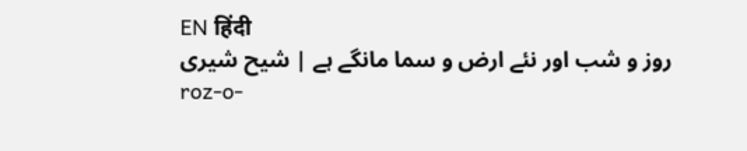EN हिंदी
روز و شب اور نئے ارض و سما مانگے ہے | شیح شیری
roz-o-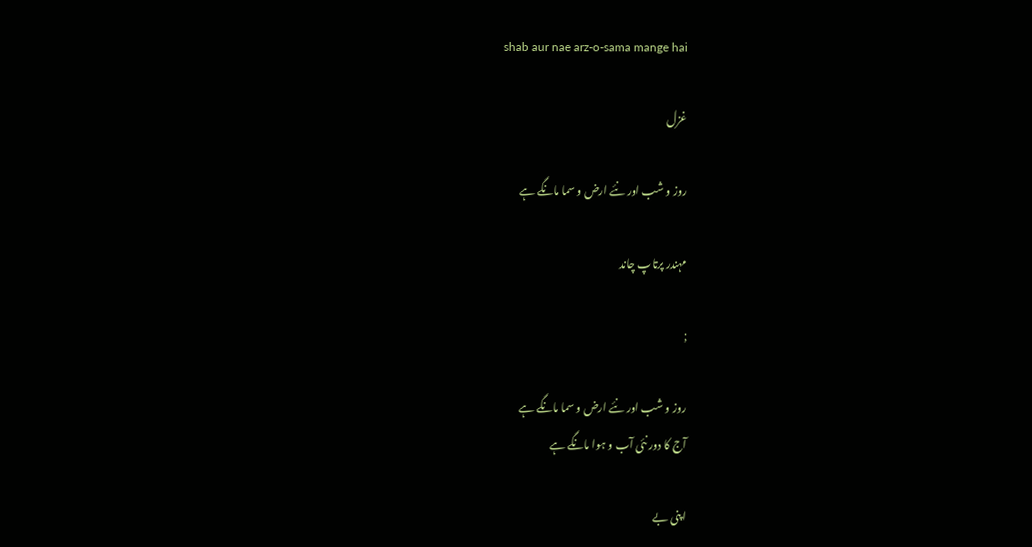shab aur nae arz-o-sama mange hai

غزل

روز و شب اور نئے ارض و سما مانگے ہے

مہندر پرتاپ چاند

;

روز و شب اور نئے ارض و سما مانگے ہے
آج کا دور نئی آب و ہوا مانگے ہے

اپنی بے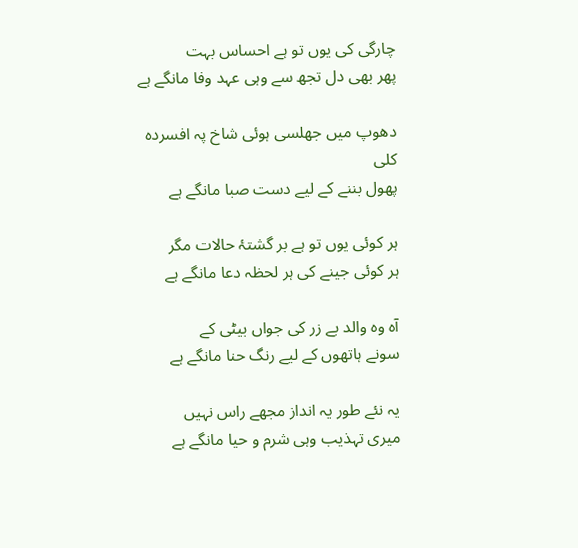چارگی کی یوں تو ہے احساس بہت
پھر بھی دل تجھ سے وہی عہد وفا مانگے ہے

دھوپ میں جھلسی ہوئی شاخ پہ افسردہ کلی
پھول بننے کے لیے دست صبا مانگے ہے

ہر کوئی یوں تو ہے بر گشتۂ حالات مگر
ہر کوئی جینے کی ہر لحظہ دعا مانگے ہے

آہ وہ والد بے زر کی جواں بیٹی کے
سونے ہاتھوں کے لیے رنگ حنا مانگے ہے

یہ نئے طور یہ انداز مجھے راس نہیں
میری تہذیب وہی شرم و حیا مانگے ہے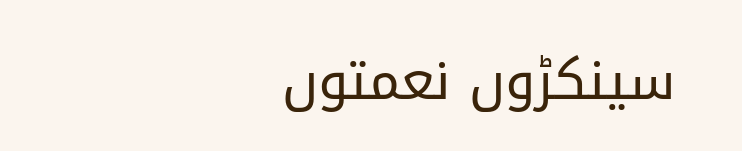سینکڑوں نعمتوں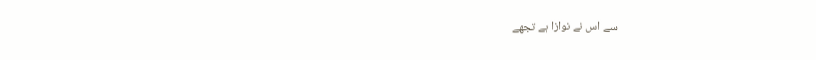سے اس نے نوازا ہے تجھے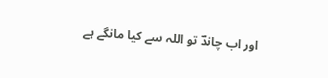اور اب چاندؔ تو اللہ سے کیا مانگے ہے